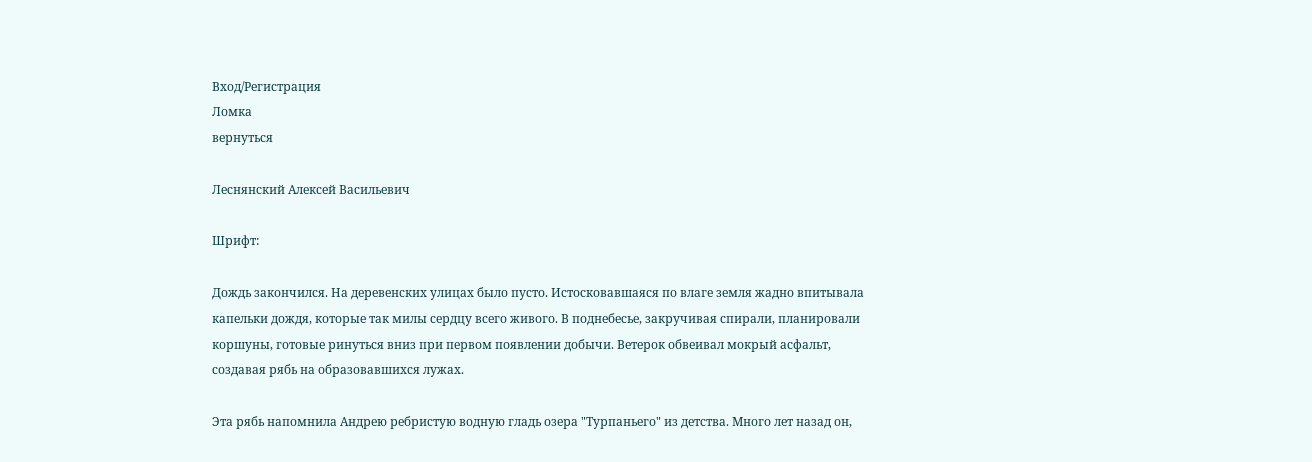Вход/Регистрация
Ломка
вернуться

Леснянский Алексей Васильевич

Шрифт:

Дождь закончился. На деревенских улицах было пусто. Истосковавшаяся по влаге земля жадно впитывала капельки дождя, которые так милы сердцу всего живого. В поднебесье, закручивая спирали, планировали коршуны, готовые ринуться вниз при первом появлении добычи. Ветерок обвеивал мокрый асфальт, создавая рябь на образовавшихся лужах.

Эта рябь напомнила Андрею ребристую водную гладь озера "Турпаньего" из детства. Много лет назад он,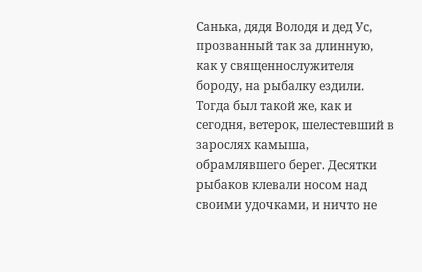Санька, дядя Володя и дед Ус, прозванный так за длинную, как у священнослужителя бороду, на рыбалку ездили. Тогда был такой же, как и сегодня, ветерок, шелестевший в зарослях камыша, обрамлявшего берег. Десятки рыбаков клевали носом над своими удочками, и ничто не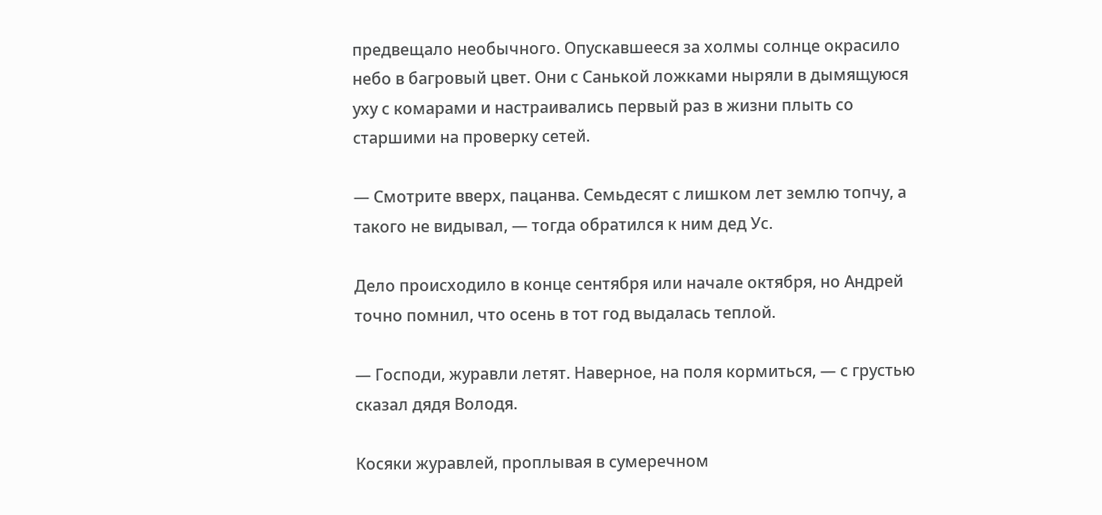предвещало необычного. Опускавшееся за холмы солнце окрасило небо в багровый цвет. Они с Санькой ложками ныряли в дымящуюся уху с комарами и настраивались первый раз в жизни плыть со старшими на проверку сетей.

— Смотрите вверх, пацанва. Семьдесят с лишком лет землю топчу, а такого не видывал, — тогда обратился к ним дед Ус.

Дело происходило в конце сентября или начале октября, но Андрей точно помнил, что осень в тот год выдалась теплой.

— Господи, журавли летят. Наверное, на поля кормиться, — с грустью сказал дядя Володя.

Косяки журавлей, проплывая в сумеречном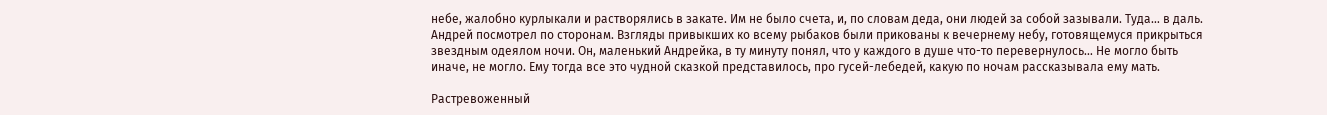небе, жалобно курлыкали и растворялись в закате. Им не было счета, и, по словам деда, они людей за собой зазывали. Туда… в даль. Андрей посмотрел по сторонам. Взгляды привыкших ко всему рыбаков были прикованы к вечернему небу, готовящемуся прикрыться звездным одеялом ночи. Он, маленький Андрейка, в ту минуту понял, что у каждого в душе что-то перевернулось… Не могло быть иначе, не могло. Ему тогда все это чудной сказкой представилось, про гусей-лебедей, какую по ночам рассказывала ему мать.

Растревоженный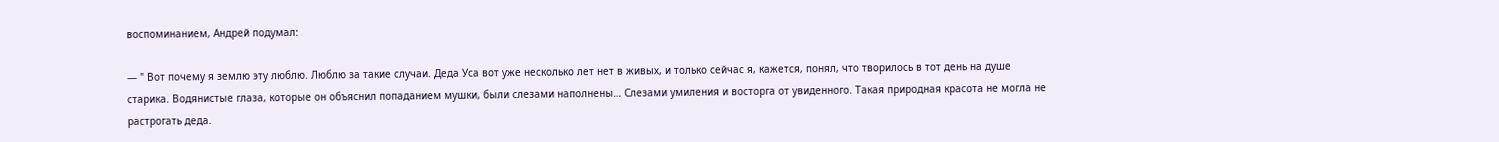воспоминанием, Андрей подумал:

— " Вот почему я землю эту люблю. Люблю за такие случаи. Деда Уса вот уже несколько лет нет в живых, и только сейчас я, кажется, понял, что творилось в тот день на душе старика. Водянистые глаза, которые он объяснил попаданием мушки, были слезами наполнены… Слезами умиления и восторга от увиденного. Такая природная красота не могла не растрогать деда.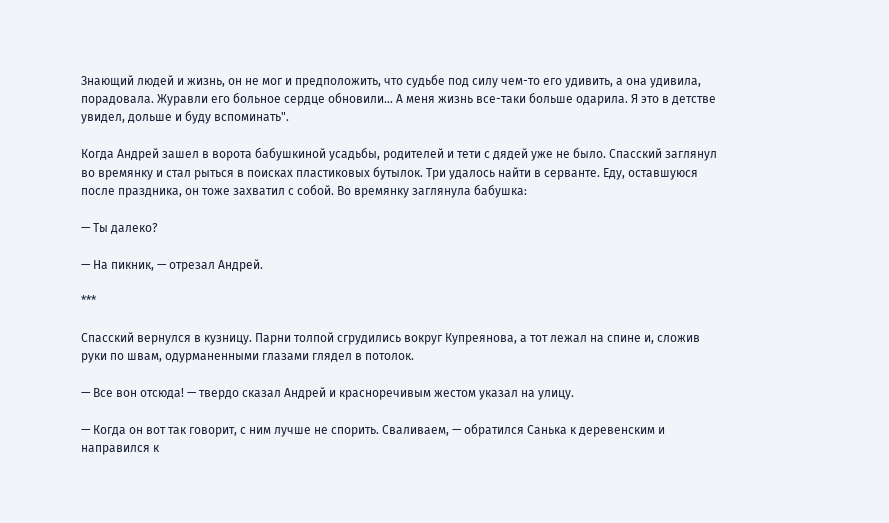Знающий людей и жизнь, он не мог и предположить, что судьбе под силу чем-то его удивить, а она удивила, порадовала. Журавли его больное сердце обновили… А меня жизнь все-таки больше одарила. Я это в детстве увидел, дольше и буду вспоминать".

Когда Андрей зашел в ворота бабушкиной усадьбы, родителей и тети с дядей уже не было. Спасский заглянул во времянку и стал рыться в поисках пластиковых бутылок. Три удалось найти в серванте. Еду, оставшуюся после праздника, он тоже захватил с собой. Во времянку заглянула бабушка:

— Ты далеко?

— На пикник, — отрезал Андрей.

***

Спасский вернулся в кузницу. Парни толпой сгрудились вокруг Купреянова, а тот лежал на спине и, сложив руки по швам, одурманенными глазами глядел в потолок.

— Все вон отсюда! — твердо сказал Андрей и красноречивым жестом указал на улицу.

— Когда он вот так говорит, с ним лучше не спорить. Сваливаем, — обратился Санька к деревенским и направился к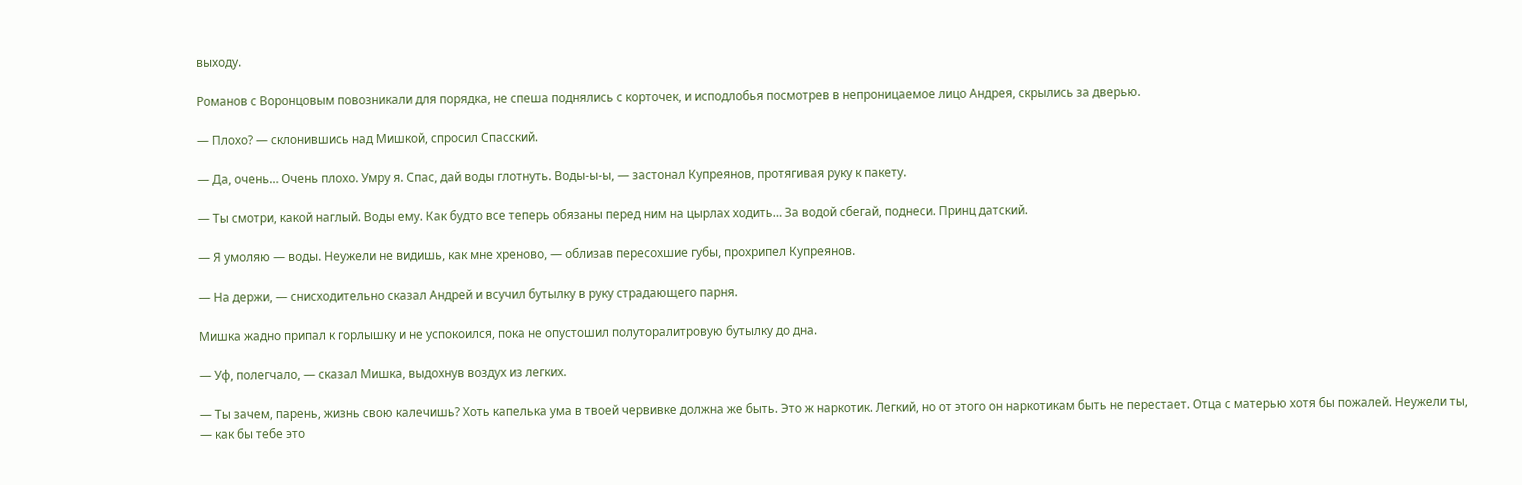выходу.

Романов с Воронцовым повозникали для порядка, не спеша поднялись с корточек, и исподлобья посмотрев в непроницаемое лицо Андрея, скрылись за дверью.

— Плохо? — склонившись над Мишкой, спросил Спасский.

— Да, очень… Очень плохо. Умру я. Спас, дай воды глотнуть. Воды-ы-ы, — застонал Купреянов, протягивая руку к пакету.

— Ты смотри, какой наглый. Воды ему. Как будто все теперь обязаны перед ним на цырлах ходить… За водой сбегай, поднеси. Принц датский.

— Я умоляю — воды. Неужели не видишь, как мне хреново, — облизав пересохшие губы, прохрипел Купреянов.

— На держи, — снисходительно сказал Андрей и всучил бутылку в руку страдающего парня.

Мишка жадно припал к горлышку и не успокоился, пока не опустошил полуторалитровую бутылку до дна.

— Уф, полегчало, — сказал Мишка, выдохнув воздух из легких.

— Ты зачем, парень, жизнь свою калечишь? Хоть капелька ума в твоей червивке должна же быть. Это ж наркотик. Легкий, но от этого он наркотикам быть не перестает. Отца с матерью хотя бы пожалей. Неужели ты, — как бы тебе это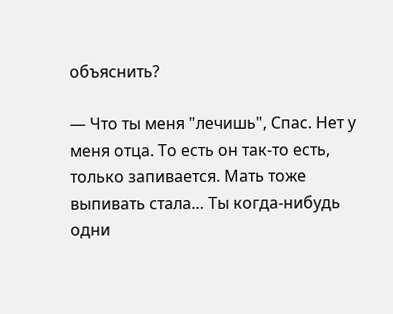объяснить?

— Что ты меня "лечишь", Спас. Нет у меня отца. То есть он так-то есть, только запивается. Мать тоже выпивать стала… Ты когда-нибудь одни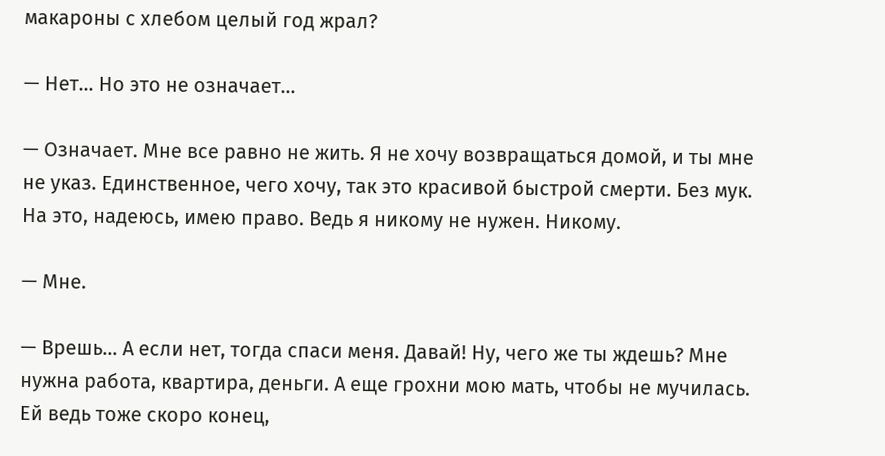макароны с хлебом целый год жрал?

— Нет… Но это не означает…

— Означает. Мне все равно не жить. Я не хочу возвращаться домой, и ты мне не указ. Единственное, чего хочу, так это красивой быстрой смерти. Без мук. На это, надеюсь, имею право. Ведь я никому не нужен. Никому.

— Мне.

— Врешь… А если нет, тогда спаси меня. Давай! Ну, чего же ты ждешь? Мне нужна работа, квартира, деньги. А еще грохни мою мать, чтобы не мучилась. Ей ведь тоже скоро конец,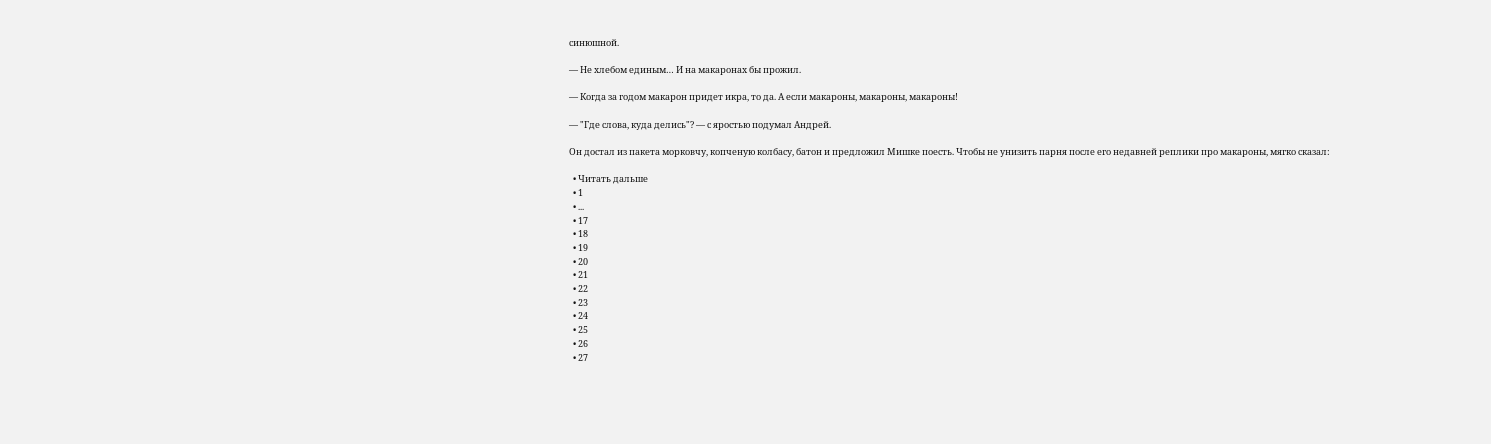синюшной.

— Не хлебом единым… И на макаронах бы прожил.

— Когда за годом макарон придет икра, то да. А если макароны, макароны, макароны!

— "Где слова, куда делись"? — с яростью подумал Андрей.

Он достал из пакета морковчу, копченую колбасу, батон и предложил Мишке поесть. Чтобы не унизить парня после его недавней реплики про макароны, мягко сказал:

  • Читать дальше
  • 1
  • ...
  • 17
  • 18
  • 19
  • 20
  • 21
  • 22
  • 23
  • 24
  • 25
  • 26
  • 27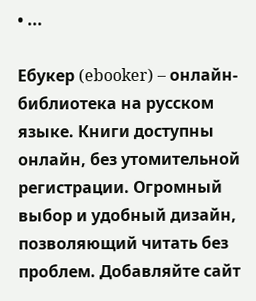• ...

Ебукер (ebooker) – онлайн-библиотека на русском языке. Книги доступны онлайн, без утомительной регистрации. Огромный выбор и удобный дизайн, позволяющий читать без проблем. Добавляйте сайт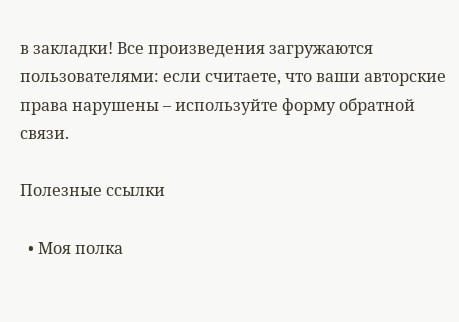в закладки! Все произведения загружаются пользователями: если считаете, что ваши авторские права нарушены – используйте форму обратной связи.

Полезные ссылки

  • Моя полка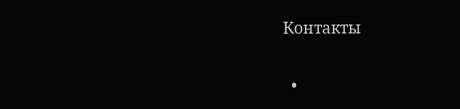Контакты

  •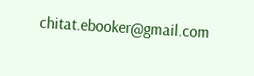chitat.ebooker@gmail.com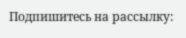Подпишитесь на рассылку: